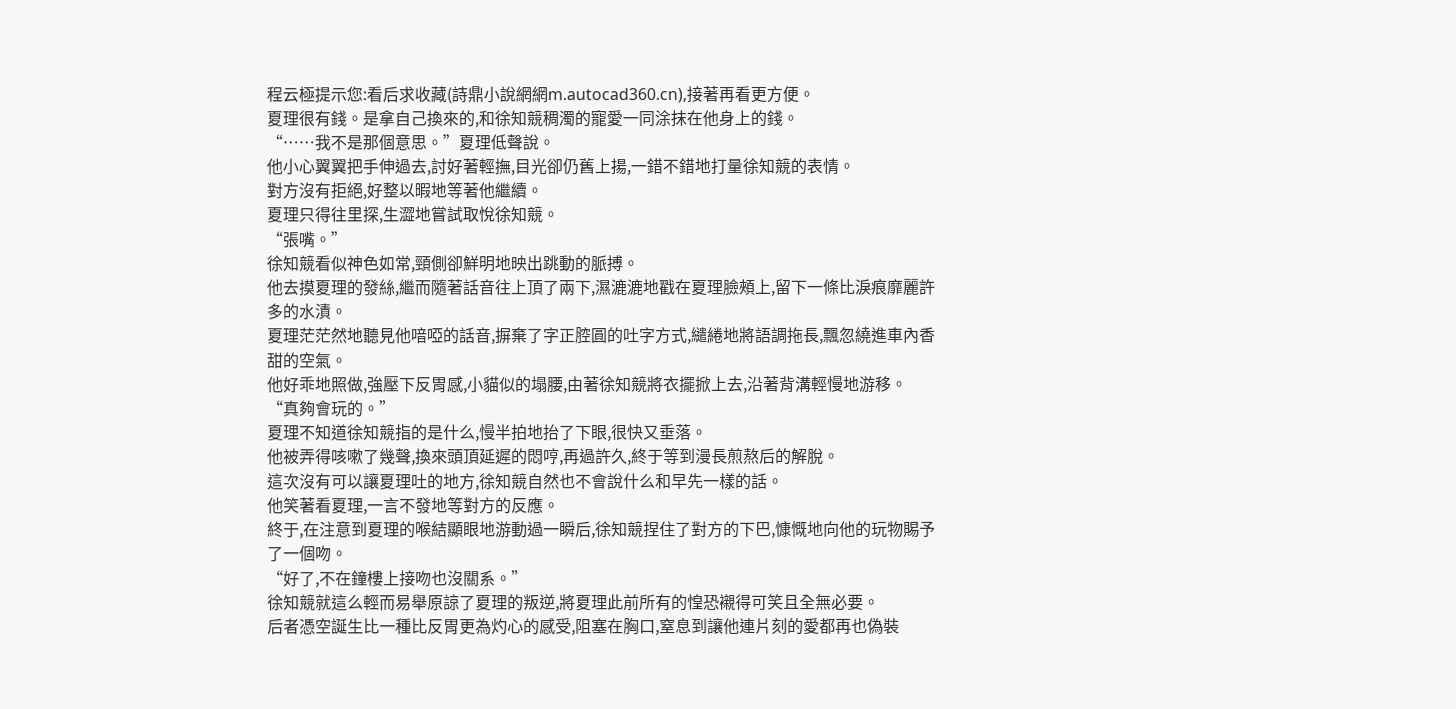程云極提示您:看后求收藏(詩鼎小說網網m.autocad360.cn),接著再看更方便。
夏理很有錢。是拿自己換來的,和徐知競稠濁的寵愛一同涂抹在他身上的錢。
“……我不是那個意思。”夏理低聲說。
他小心翼翼把手伸過去,討好著輕撫,目光卻仍舊上揚,一錯不錯地打量徐知競的表情。
對方沒有拒絕,好整以暇地等著他繼續。
夏理只得往里探,生澀地嘗試取悅徐知競。
“張嘴。”
徐知競看似神色如常,頸側卻鮮明地映出跳動的脈搏。
他去摸夏理的發絲,繼而隨著話音往上頂了兩下,濕漉漉地戳在夏理臉頰上,留下一條比淚痕靡麗許多的水漬。
夏理茫茫然地聽見他喑啞的話音,摒棄了字正腔圓的吐字方式,繾綣地將語調拖長,飄忽繞進車內香甜的空氣。
他好乖地照做,強壓下反胃感,小貓似的塌腰,由著徐知競將衣擺掀上去,沿著背溝輕慢地游移。
“真夠會玩的。”
夏理不知道徐知競指的是什么,慢半拍地抬了下眼,很快又垂落。
他被弄得咳嗽了幾聲,換來頭頂延遲的悶哼,再過許久,終于等到漫長煎熬后的解脫。
這次沒有可以讓夏理吐的地方,徐知競自然也不會說什么和早先一樣的話。
他笑著看夏理,一言不發地等對方的反應。
終于,在注意到夏理的喉結顯眼地游動過一瞬后,徐知競捏住了對方的下巴,慷慨地向他的玩物賜予了一個吻。
“好了,不在鐘樓上接吻也沒關系。”
徐知競就這么輕而易舉原諒了夏理的叛逆,將夏理此前所有的惶恐襯得可笑且全無必要。
后者憑空誕生比一種比反胃更為灼心的感受,阻塞在胸口,窒息到讓他連片刻的愛都再也偽裝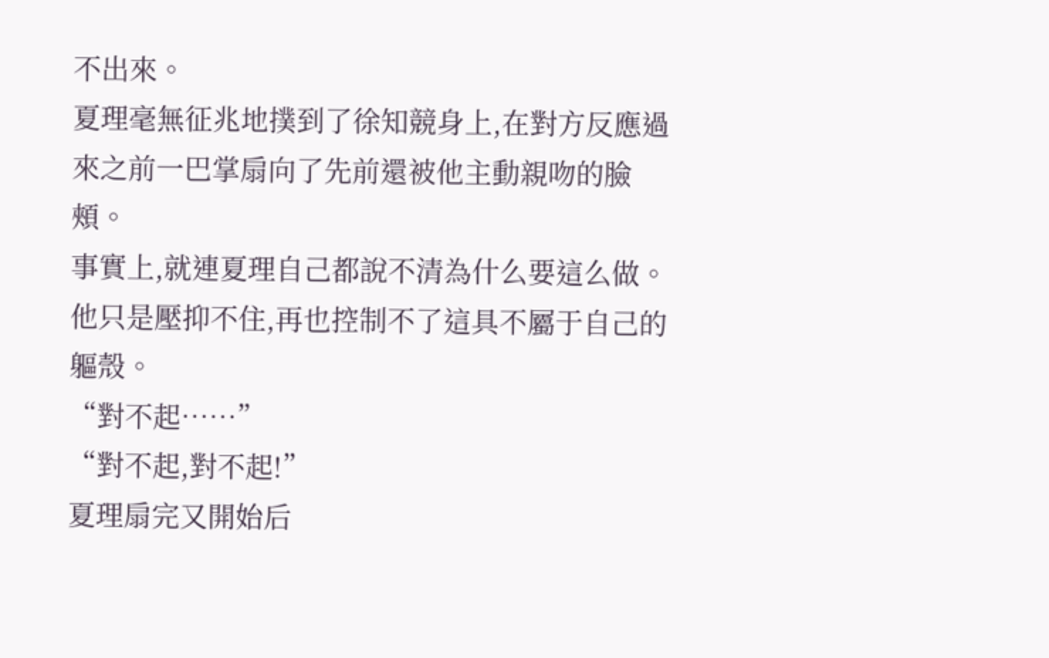不出來。
夏理毫無征兆地撲到了徐知競身上,在對方反應過來之前一巴掌扇向了先前還被他主動親吻的臉頰。
事實上,就連夏理自己都說不清為什么要這么做。
他只是壓抑不住,再也控制不了這具不屬于自己的軀殼。
“對不起……”
“對不起,對不起!”
夏理扇完又開始后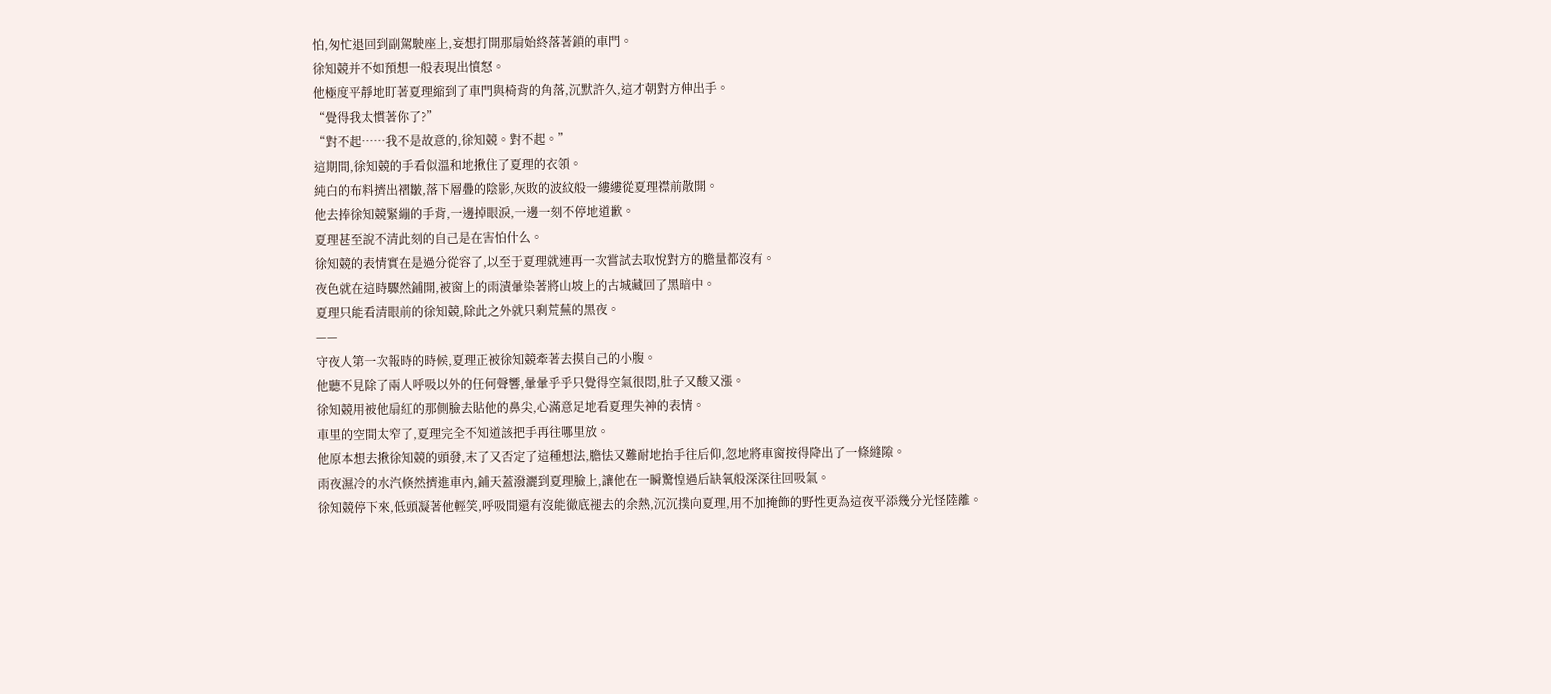怕,匆忙退回到副駕駛座上,妄想打開那扇始終落著鎖的車門。
徐知競并不如預想一般表現出憤怒。
他極度平靜地盯著夏理縮到了車門與椅背的角落,沉默許久,這才朝對方伸出手。
“覺得我太慣著你了?”
“對不起……我不是故意的,徐知競。對不起。”
這期間,徐知競的手看似溫和地揪住了夏理的衣領。
純白的布料擠出褶皺,落下層疊的陰影,灰敗的波紋般一縷縷從夏理襟前散開。
他去捧徐知競緊繃的手背,一邊掉眼淚,一邊一刻不停地道歉。
夏理甚至說不清此刻的自己是在害怕什么。
徐知競的表情實在是過分從容了,以至于夏理就連再一次嘗試去取悅對方的膽量都沒有。
夜色就在這時驟然鋪開,被窗上的雨漬暈染著將山坡上的古城藏回了黑暗中。
夏理只能看清眼前的徐知競,除此之外就只剩荒蕪的黑夜。
——
守夜人第一次報時的時候,夏理正被徐知競牽著去摸自己的小腹。
他聽不見除了兩人呼吸以外的任何聲響,暈暈乎乎只覺得空氣很悶,肚子又酸又漲。
徐知競用被他扇紅的那側臉去貼他的鼻尖,心滿意足地看夏理失神的表情。
車里的空間太窄了,夏理完全不知道該把手再往哪里放。
他原本想去揪徐知競的頭發,末了又否定了這種想法,膽怯又難耐地抬手往后仰,忽地將車窗按得降出了一條縫隙。
雨夜濕冷的水汽倏然擠進車內,鋪天蓋潑灑到夏理臉上,讓他在一瞬驚惶過后缺氧般深深往回吸氣。
徐知競停下來,低頭凝著他輕笑,呼吸間還有沒能徹底褪去的余熱,沉沉撲向夏理,用不加掩飾的野性更為這夜平添幾分光怪陸離。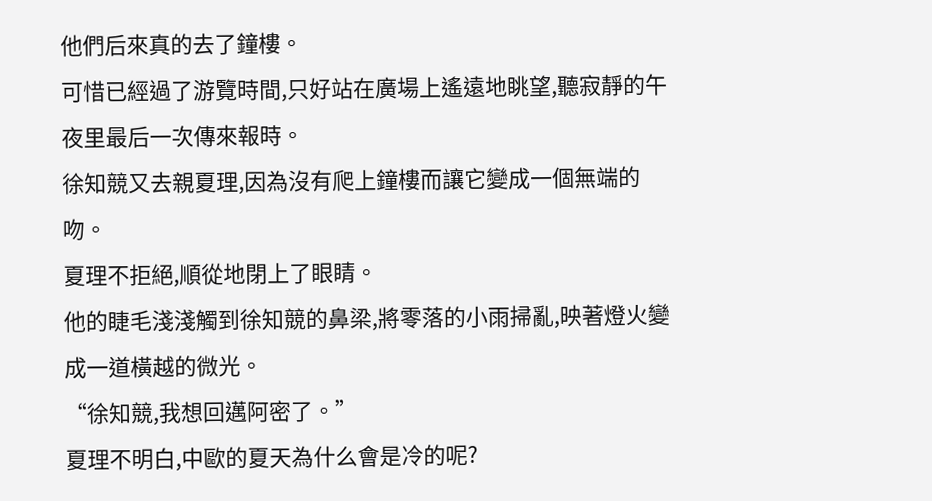他們后來真的去了鐘樓。
可惜已經過了游覽時間,只好站在廣場上遙遠地眺望,聽寂靜的午夜里最后一次傳來報時。
徐知競又去親夏理,因為沒有爬上鐘樓而讓它變成一個無端的吻。
夏理不拒絕,順從地閉上了眼睛。
他的睫毛淺淺觸到徐知競的鼻梁,將零落的小雨掃亂,映著燈火變成一道橫越的微光。
“徐知競,我想回邁阿密了。”
夏理不明白,中歐的夏天為什么會是冷的呢?